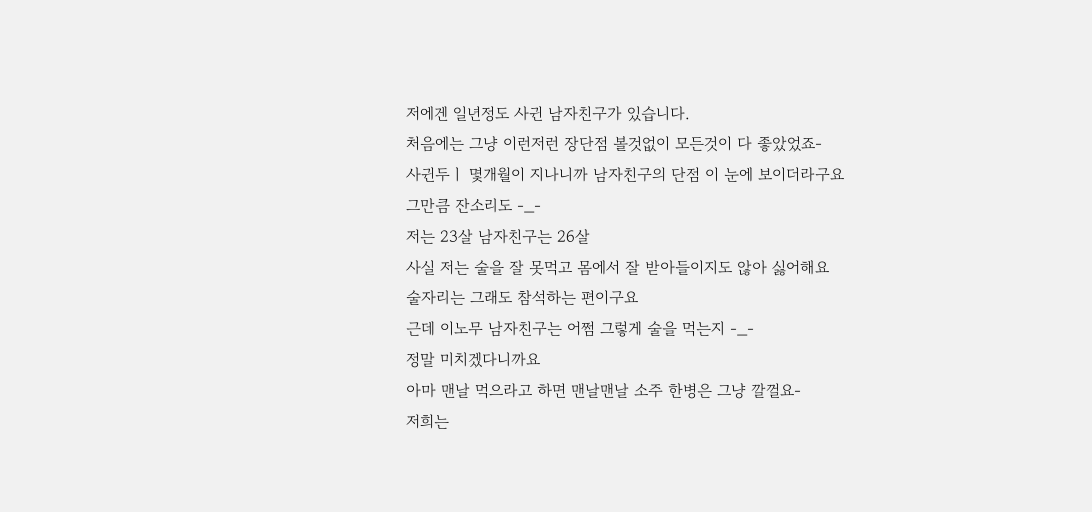저에겐 일년정도 사귄 남자친구가 있습니다.
처음에는 그냥 이런저런 장단점 볼것없이 모든것이 다 좋았었죠-
사귄두ㅣ 몇개월이 지나니까 남자친구의 단점 이 눈에 보이더라구요
그만큼 잔소리도 -_-
저는 23살 남자친구는 26살
사실 저는 술을 잘 못먹고 몸에서 잘 받아들이지도 않아 싫어해요
술자리는 그래도 참석하는 편이구요
근데 이노무 남자친구는 어쩜 그렇게 술을 먹는지 -_-
정말 미치겠다니까요
아마 맨날 먹으라고 하면 맨날맨날 소주 한병은 그냥 깔껄요-
저희는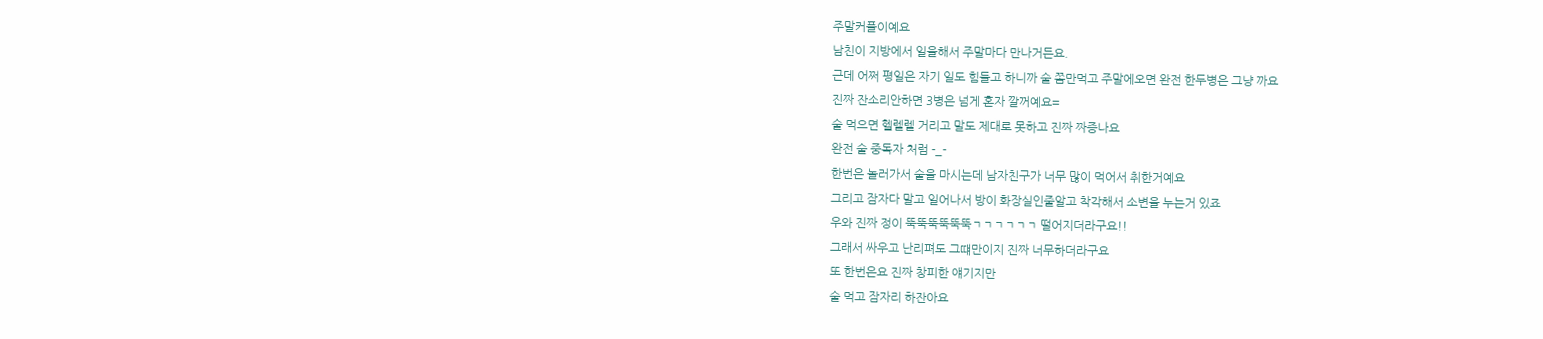주말커플이예요
남친이 지방에서 일을해서 주말마다 만나거든요.
근데 어쩌 평일은 자기 일도 힘들고 하니까 술 쫌만먹고 주말에오면 완전 한두병은 그냥 까요
진짜 잔소리안하면 3병은 넘게 혼자 깔꺼예요=
술 먹으면 헬렐렐 거리고 말도 제대로 못하고 진짜 짜증나요
완전 술 중독자 처럼 -_-
한번은 놀러가서 술을 마시는데 남자친구가 너무 많이 먹어서 취한거예요
그리고 잠자다 말고 일어나서 방이 화장실인줄알고 착각해서 소변을 누는거 있죠
우와 진짜 정이 뚝뚝뚝뚝뚝뚝ㄱㄱㄱㄱㄱㄱ 떨어지더라구요!!
그래서 싸우고 난리펴도 그떄만이지 진짜 너무하더라구요
또 한번은요 진짜 창피한 얘기지만
술 먹고 잠자리 하잔아요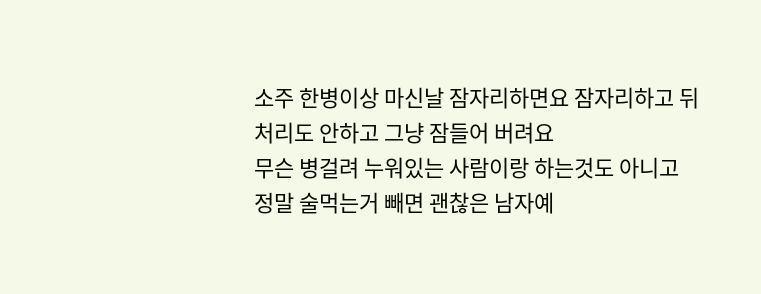소주 한병이상 마신날 잠자리하면요 잠자리하고 뒤처리도 안하고 그냥 잠들어 버려요
무슨 병걸려 누워있는 사람이랑 하는것도 아니고
정말 술먹는거 빼면 괜찮은 남자예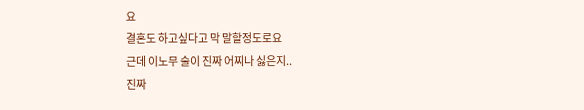요
결혼도 하고싶다고 막 말할정도로요
근데 이노무 술이 진짜 어찌나 싫은지..
진짜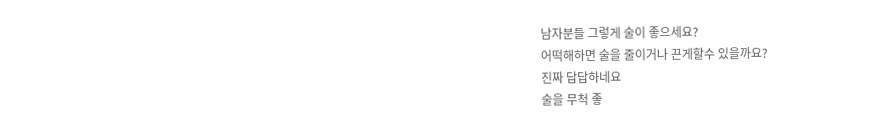남자분들 그렇게 술이 좋으세요?
어떡해하면 술을 줄이거나 끈게할수 있을까요?
진짜 답답하네요
술을 무척 좋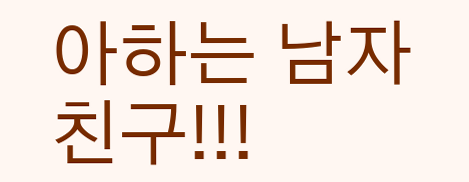아하는 남자친구!!!